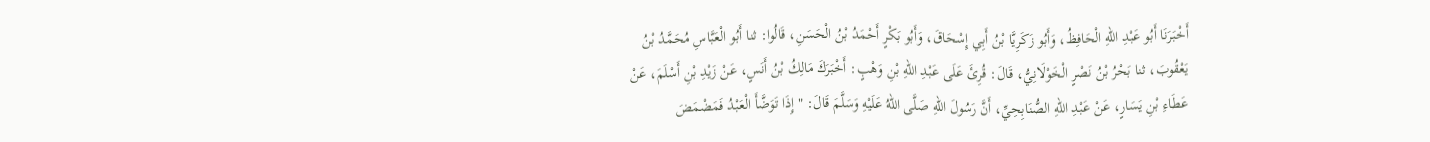أَخْبَرَنَا أَبُو عَبْدِ اللهِ الْحَافِظُ، وَأَبُو زَكَرِيَّا بْنُ أَبِي إِسْحَاقَ، وَأَبُو بَكْرٍ أَحْمَدُ بْنُ الْحَسَنِ، قَالُوا: ثنا أَبُو الْعَبَّاسِ مُحَمَّدُ بْنُ يَعْقُوبَ، ثنا بَحْرُ بْنُ نَصْرٍ الْخَوْلَانِيُّ، قَالَ: قُرِئَ عَلَى عَبْدِ اللهِ بْنِ وَهْبٍ: أَخْبَرَكَ مَالِكُ بْنُ أَنَسٍ، عَنْ زَيْدِ بْنِ أَسْلَمَ، عَنْ عَطَاءِ بْنِ يَسَارٍ، عَنْ عَبْدِ اللهِ الصُّنَابِحِيِّ، أَنَّ رَسُولَ اللهِ صَلَّى اللهُ عَلَيْهِ وَسَلَّمَ قَالَ: " إِذَا تَوَضَّأَ الْعَبْدُ فَمَضْمَضَ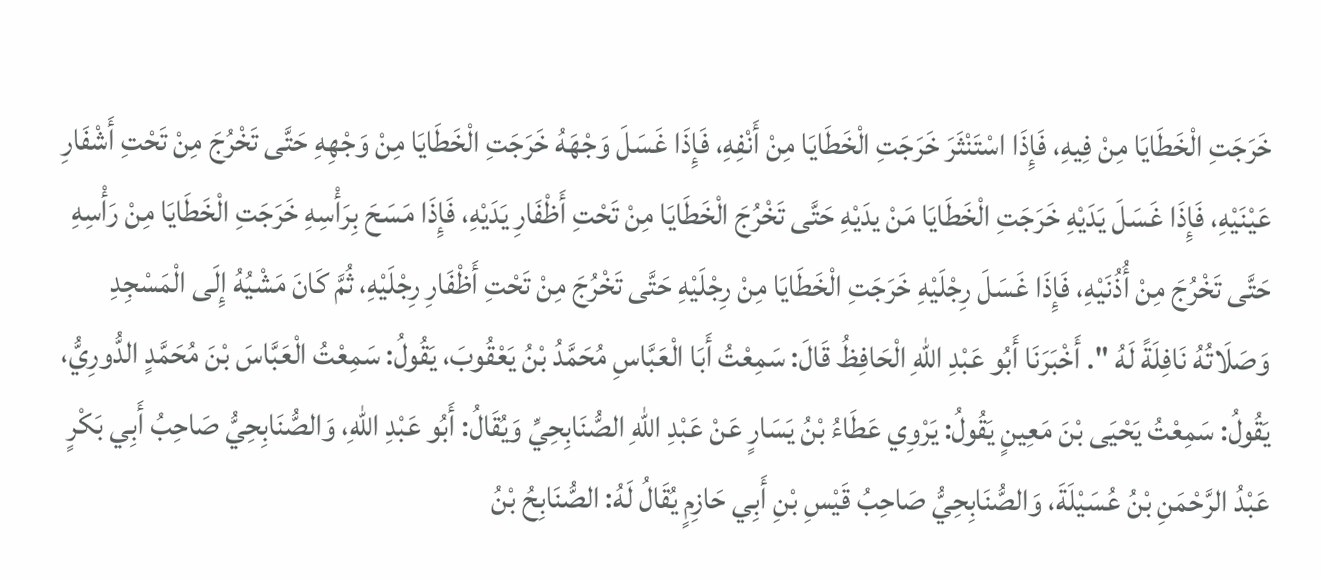خَرَجَتِ الْخَطَايَا مِنْ فِيهِ، فَإِذَا اسْتَنْثَرَ خَرَجَتِ الْخَطَايَا مِنْ أَنْفِهِ، فَإِذَا غَسَلَ وَجْهَهُ خَرَجَتِ الْخَطَايَا مِنْ وَجْهِهِ حَتَّى تَخْرُجَ مِنْ تَحْتِ أَشْفَارِ عَيْنَيْهِ، فَإِذَا غَسَلَ يَدَيْهِ خَرَجَتِ الْخَطَايَا مَنْ يدَيْهِ حَتَّى تَخْرُجَ الْخَطَايَا مِنْ تَحْتِ أَظْفَارِ يَدَيْهِ، فَإِذَا مَسَحَ بِرَأْسِهِ خَرَجَتِ الْخَطَايَا مِنْ رَأْسِهِ حَتَّى تَخْرُجَ مِنْ أُذُنَيْهِ، فَإِذَا غَسَلَ رِجْلَيْهِ خَرَجَتِ الْخَطَايَا مِنْ رِجْلَيْهِ حَتَّى تَخْرُجَ مِنْ تَحْتِ أَظْفَارِ رِجْلَيْهِ، ثُمَّ كَانَ مَشْيُهُ إِلَى الْمَسْجِدِ وَصَلَاتُهُ نَافِلَةً لَهُ ". أَخْبَرَنَا أَبُو عَبْدِ اللهِ الْحَافِظُ قَالَ: سَمِعْتُ أَبَا الْعَبَّاسِ مُحَمَّدُ بْنُ يَعْقُوبَ، يَقُولُ: سَمِعْتُ الْعَبَّاسَ بْنَ مُحَمَّدٍ الدُّورِيُّ، يَقُولُ: سَمِعْتُ يَحْيَى بْنَ مَعِينٍ يَقُولُ: يَرْوِي عَطَاءُ بْنُ يَسَارٍ عَنْ عَبْدِ اللهِ الصُّنَابِحِيِّ وَيُقَالُ: أَبُو عَبْدِ اللهِ، وَالصُّنَابِحِيُّ صَاحِبُ أَبِي بَكْرٍ عَبْدُ الرَّحْمَنِ بْنُ عُسَيْلَةَ، وَالصُّنَابِحِيُّ صَاحِبُ قَيْسِ بْنِ أَبِي حَازِمٍ يُقَالُ لَهُ: الصُّنَابِحُ بْنُ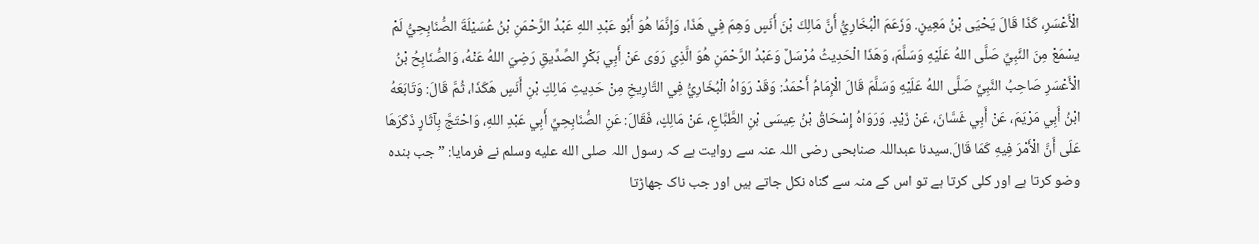الْأَعْسَرِ، كَذَا قَالَ يَحْيَى بْنُ مَعِينٍ. وَزَعَمَ الْبُخَارِيُّ أَنَّ مَالِكَ بْنَ أَنَسٍ وَهِمَ فِي هَذَا، وَإِنَّمَا هُوَ أَبُو عَبْدِ اللهِ عَبْدُ الرَّحْمَنِ بْنُ عُسَيْلَةَ الصُّنَابِحِيُّ لَمْ يسْمَعْ مِنَ النَّبِيِّ صَلَّى اللهُ عَلَيْهِ وَسَلَّمَ، وَهَذَا الْحَدِيثُ مُرْسَلٌ وَعَبْدُ الرَّحْمَنِ هُوَ الَّذِي رَوَى عَنْ أَبِي بَكْرٍ الصِّدِّيقِ رَضِيَ اللهُ عَنْهُ، وَالصُّنَابِحُ بْنُ الْأَعْسَرِ صَاحِبُ النَّبِيِّ صَلَّى اللهُ عَلَيْهِ وَسَلَّمَ قَالَ الْإِمَامُ أَحْمَدُ: وَقَدْ رَوَاهُ الْبُخَارِيُّ فِي التَّارِيخِ مِنْ حَدِيثِ مَالِكِ بْنِ أَنَسٍ هَكَذَا، ثُمَّ قَالَ: وَتَابَعَهُ ابْنُ أَبِي مَرْيَمَ، عَنْ أَبِي غَسَّانَ، عَنْ زَيْدٍ. وَرَوَاهُ إِسْحَاقُ بْنُ عِيسَى بْنِ الطَّبَّاعِ، عَنْ مَالِكٍ، فَقَالَ: عَنِ الصُّنَابِحِيِّ أَبِي عَبْدِ اللهِ، وَاحْتَجَّ بِآثَارٍ ذَكَرَهَا عَلَى أَنَّ الْأَمْرَ فِيهِ كَمَا قَالَ.سیدنا عبداللہ صنابحی رضی اللہ عنہ سے روایت ہے کہ رسول اللہ صلى الله عليه وسلم نے فرمایا: ”جب بندہ وضو کرتا ہے اور کلی کرتا ہے تو اس کے منہ سے گناہ نکل جاتے ہیں اور جب ناک جھاڑتا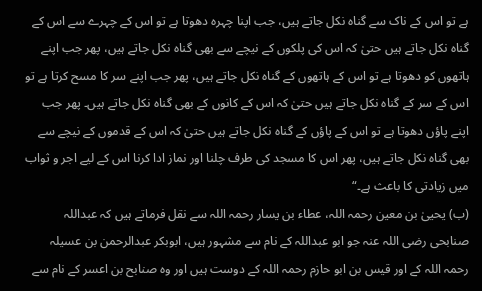ہے تو اس کے ناک سے گناہ نکل جاتے ہیں، جب اپنا چہرہ دھوتا ہے تو اس کے چہرے سے اس کے گناہ نکل جاتے ہیں حتیٰ کہ اس کی پلکوں کے نیچے سے بھی گناہ نکل جاتے ہیں، پھر جب اپنے ہاتھوں کو دھوتا ہے تو اس کے ہاتھوں کے گناہ نکل جاتے ہیں، پھر جب اپنے سر کا مسح کرتا ہے تو اس کے سر کے گناہ نکل جاتے ہیں حتیٰ کہ اس کے کانوں کے بھی گناہ نکل جاتے ہیں۔ پھر جب اپنے پاؤں دھوتا ہے تو اس کے پاؤں کے گناہ نکل جاتے ہیں حتیٰ کہ اس کے قدموں کے نیچے سے بھی گناہ نکل جاتے ہیں، پھر اس کا مسجد کی طرف چلنا اور نماز ادا کرنا اس کے لیے اجر و ثواب میں زیادتی کا باعث ہے۔“
(ب) یحییٰ بن معین رحمہ اللہ، عطاء بن یسار رحمہ اللہ سے نقل فرماتے ہیں کہ عبداللہ صنابحی رضی اللہ عنہ جو ابو عبداللہ کے نام سے مشہور ہیں، ابوبکر عبدالرحمن بن عسیلہ رحمہ اللہ کے اور قیس بن ابو حازم رحمہ اللہ کے دوست ہیں اور وہ صنابح بن اعسر کے نام سے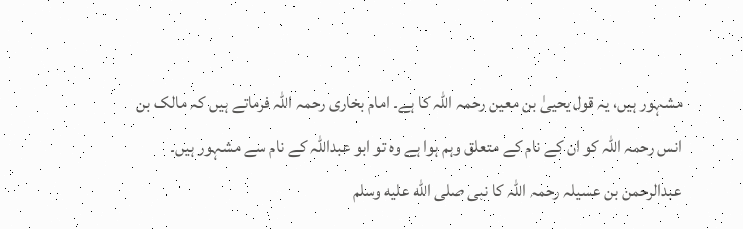مشہور ہیں، یہ قول یحییٰ بن معین رحمہ اللہ کا ہے۔ امام بخاری رحمہ اللہ فرماتے ہیں کہ مالک بن انس رحمہ اللہ کو ان کے نام کے متعلق وہم ہوا ہے وہ تو ابو عبداللہ کے نام سے مشہور ہیں۔ عبدالرحمن بن عسیلہ رحمہ اللہ کا نبی صلى الله عليه وسلم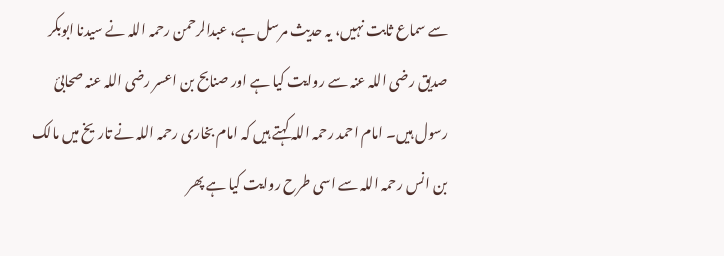سے سماع ثابت نہیں، یہ حدیث مرسل ہے، عبدالرحمن رحمہ اللہ نے سیدنا ابوبکر صدیق رضی اللہ عنہ سے روایت کیا ہے اور صنابح بن اعسر رضی اللہ عنہ صحابیٔ رسول ہیں۔ امام احمد رحمہ اللہ کہتے ہیں کہ امام بخاری رحمہ اللہ نے تاریخ میں مالک بن انس رحمہ اللہ سے اسی طرح روایت کیا ہے پھر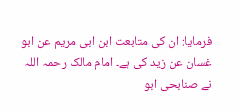فرمایا: ان کی متابعت ابن ابی مریم عن ابو غسان عن زید کی ہے۔ امام مالک رحمہ اللہ نے صنابحی ابو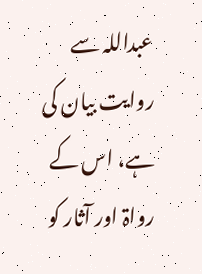عبداللہ سے روایت بیان کی ہے، اس کے رواۃ اور آثار کو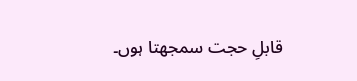قابلِ حجت سمجھتا ہوں۔